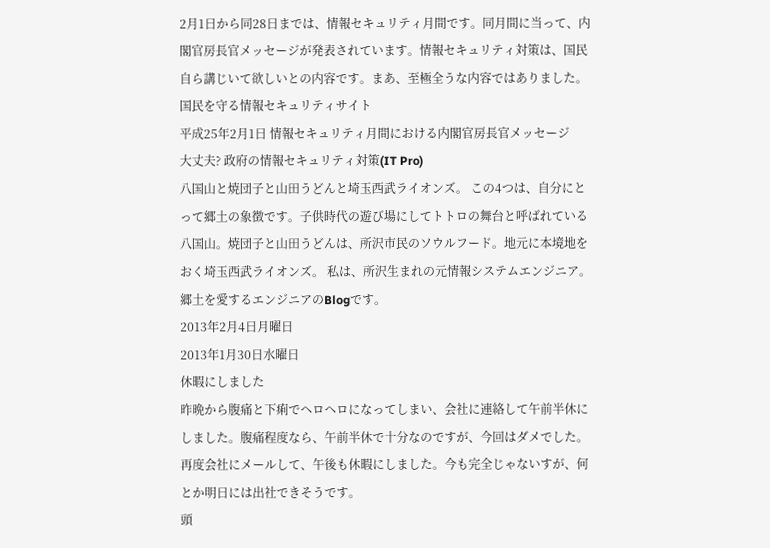2月1日から同28日までは、情報セキュリティ月間です。同月間に当って、内閣官房長官メッセージが発表されています。情報セキュリティ対策は、国民自ら講じいて欲しいとの内容です。まあ、至極全うな内容ではありました。
国民を守る情報セキュリティサイト
平成25年2月1日 情報セキュリティ月間における内閣官房長官メッセージ
大丈夫? 政府の情報セキュリティ対策(IT Pro)
八国山と焼団子と山田うどんと埼玉西武ライオンズ。 この4つは、自分にとって郷土の象徴です。子供時代の遊び場にしてトトロの舞台と呼ばれている八国山。焼団子と山田うどんは、所沢市民のソウルフード。地元に本境地をおく埼玉西武ライオンズ。 私は、所沢生まれの元情報システムエンジニア。郷土を愛するエンジニアのBlogです。
2013年2月4日月曜日
2013年1月30日水曜日
休暇にしました
昨晩から腹痛と下痢でヘロヘロになってしまい、会社に連絡して午前半休にしました。腹痛程度なら、午前半休で十分なのですが、今回はダメでした。再度会社にメールして、午後も休暇にしました。今も完全じゃないすが、何とか明日には出社できそうです。
頭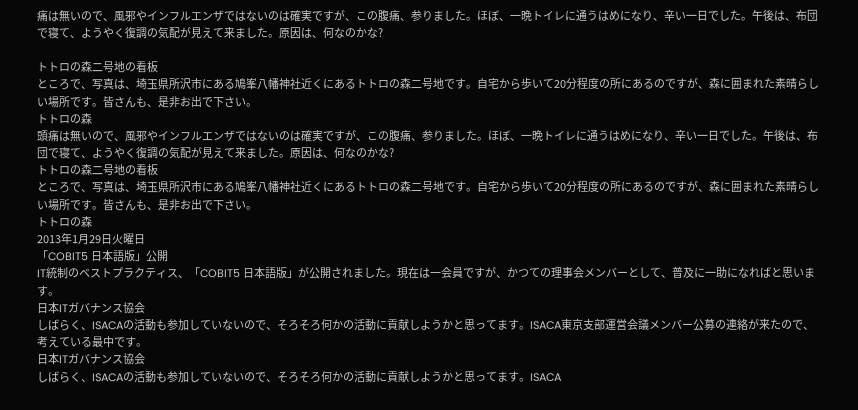痛は無いので、風邪やインフルエンザではないのは確実ですが、この腹痛、参りました。ほぼ、一晩トイレに通うはめになり、辛い一日でした。午後は、布団で寝て、ようやく復調の気配が見えて来ました。原因は、何なのかな?

トトロの森二号地の看板
ところで、写真は、埼玉県所沢市にある鳩峯八幡神社近くにあるトトロの森二号地です。自宅から歩いて20分程度の所にあるのですが、森に囲まれた素晴らしい場所です。皆さんも、是非お出で下さい。
トトロの森
頭痛は無いので、風邪やインフルエンザではないのは確実ですが、この腹痛、参りました。ほぼ、一晩トイレに通うはめになり、辛い一日でした。午後は、布団で寝て、ようやく復調の気配が見えて来ました。原因は、何なのかな?
トトロの森二号地の看板
ところで、写真は、埼玉県所沢市にある鳩峯八幡神社近くにあるトトロの森二号地です。自宅から歩いて20分程度の所にあるのですが、森に囲まれた素晴らしい場所です。皆さんも、是非お出で下さい。
トトロの森
2013年1月29日火曜日
「COBIT5 日本語版」公開
IT統制のベストプラクティス、「COBIT5 日本語版」が公開されました。現在は一会員ですが、かつての理事会メンバーとして、普及に一助になればと思います。
日本ITガバナンス協会
しばらく、ISACAの活動も参加していないので、そろそろ何かの活動に貢献しようかと思ってます。ISACA東京支部運営会議メンバー公募の連絡が来たので、考えている最中です。
日本ITガバナンス協会
しばらく、ISACAの活動も参加していないので、そろそろ何かの活動に貢献しようかと思ってます。ISACA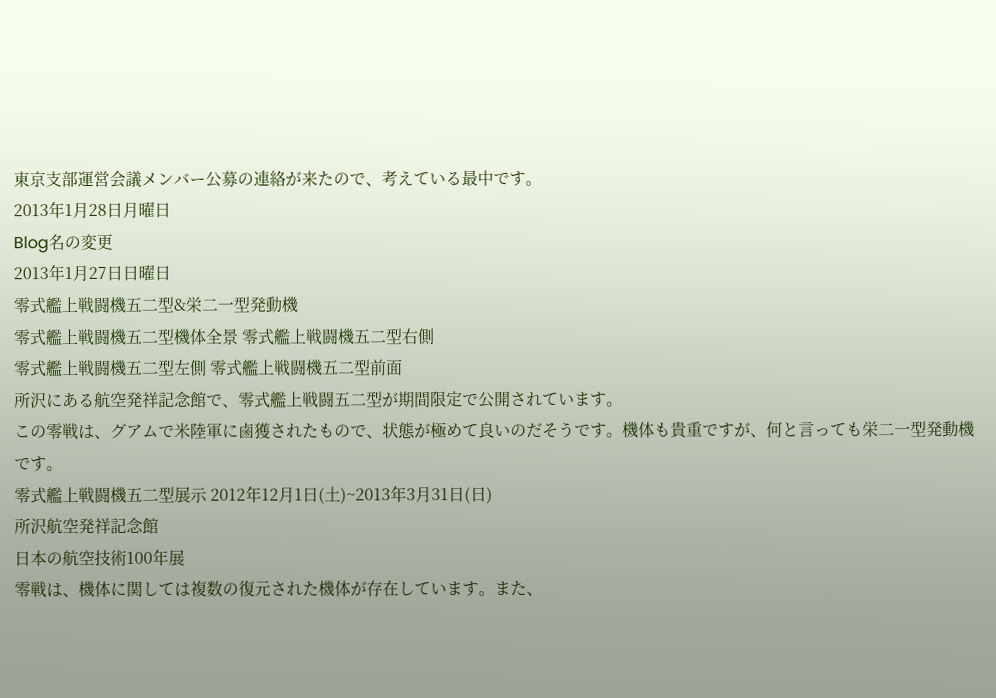東京支部運営会議メンバー公募の連絡が来たので、考えている最中です。
2013年1月28日月曜日
Blog名の変更
2013年1月27日日曜日
零式艦上戦闘機五二型&栄二一型発動機
零式艦上戦闘機五二型機体全景 零式艦上戦闘機五二型右側
零式艦上戦闘機五二型左側 零式艦上戦闘機五二型前面
所沢にある航空発祥記念館で、零式艦上戦闘五二型が期間限定で公開されています。
この零戦は、グアムで米陸軍に鹵獲されたもので、状態が極めて良いのだそうです。機体も貴重ですが、何と言っても栄二一型発動機です。
零式艦上戦闘機五二型展示 2012年12月1日(土)~2013年3月31日(日)
所沢航空発祥記念館
日本の航空技術100年展
零戦は、機体に関しては複数の復元された機体が存在しています。また、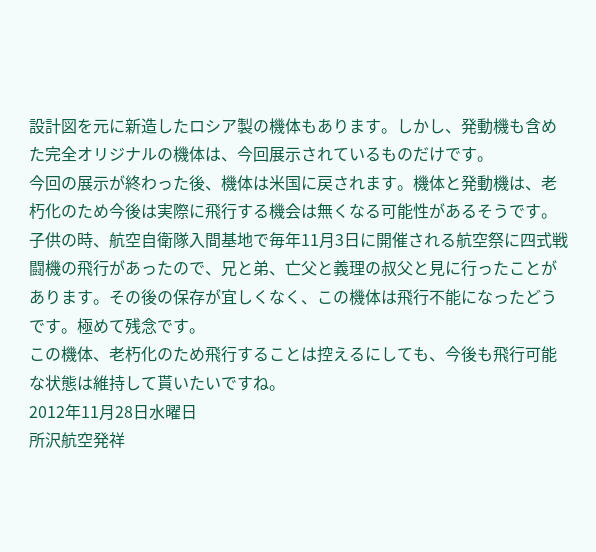設計図を元に新造したロシア製の機体もあります。しかし、発動機も含めた完全オリジナルの機体は、今回展示されているものだけです。
今回の展示が終わった後、機体は米国に戻されます。機体と発動機は、老朽化のため今後は実際に飛行する機会は無くなる可能性があるそうです。
子供の時、航空自衛隊入間基地で毎年11月3日に開催される航空祭に四式戦闘機の飛行があったので、兄と弟、亡父と義理の叔父と見に行ったことがあります。その後の保存が宜しくなく、この機体は飛行不能になったどうです。極めて残念です。
この機体、老朽化のため飛行することは控えるにしても、今後も飛行可能な状態は維持して貰いたいですね。
2012年11月28日水曜日
所沢航空発祥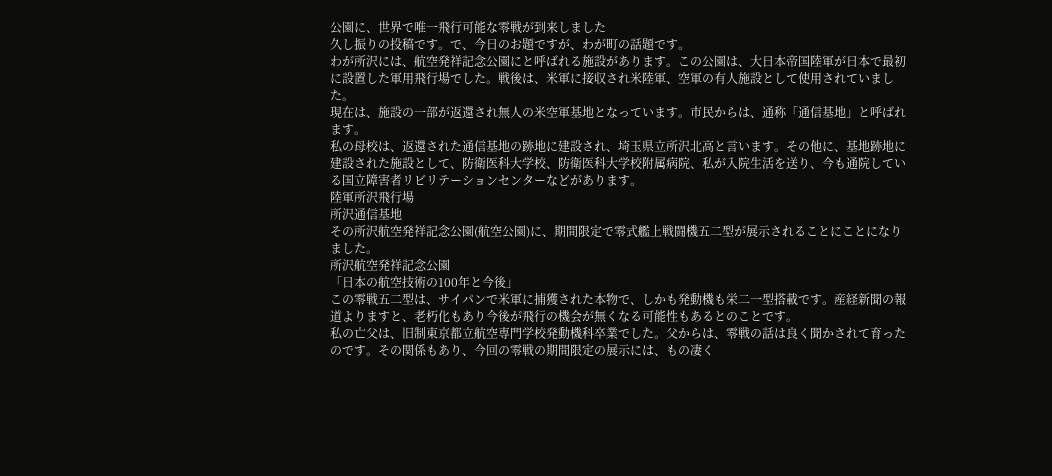公園に、世界で唯一飛行可能な零戦が到来しました
久し振りの投稿です。で、今日のお題ですが、わが町の話題です。
わが所沢には、航空発祥記念公園にと呼ばれる施設があります。この公園は、大日本帝国陸軍が日本で最初に設置した軍用飛行場でした。戦後は、米軍に接収され米陸軍、空軍の有人施設として使用されていました。
現在は、施設の一部が返還され無人の米空軍基地となっています。市民からは、通称「通信基地」と呼ばれます。
私の母校は、返還された通信基地の跡地に建設され、埼玉県立所沢北高と言います。その他に、基地跡地に建設された施設として、防衛医科大学校、防衛医科大学校附属病院、私が入院生活を送り、今も通院している国立障害者リビリテーションセンターなどがあります。
陸軍所沢飛行場
所沢通信基地
その所沢航空発祥記念公園(航空公園)に、期間限定で零式艦上戦闘機五二型が展示されることにことになりました。
所沢航空発祥記念公園
「日本の航空技術の100年と今後」
この零戦五二型は、サイパンで米軍に捕獲された本物で、しかも発動機も栄二一型搭載です。産経新聞の報道よりますと、老朽化もあり今後が飛行の機会が無くなる可能性もあるとのことです。
私の亡父は、旧制東京都立航空専門学校発動機科卒業でした。父からは、零戦の話は良く聞かされて育ったのです。その関係もあり、今回の零戦の期間限定の展示には、もの凄く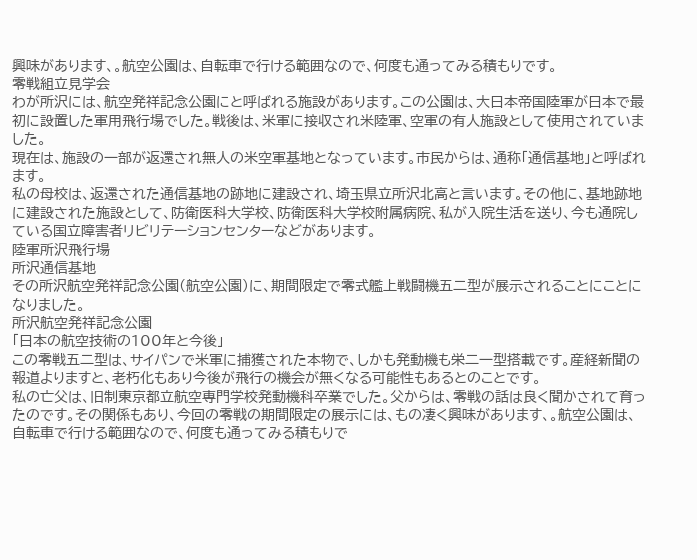興味があります、。航空公園は、自転車で行ける範囲なので、何度も通ってみる積もりです。
零戦組立見学会
わが所沢には、航空発祥記念公園にと呼ばれる施設があります。この公園は、大日本帝国陸軍が日本で最初に設置した軍用飛行場でした。戦後は、米軍に接収され米陸軍、空軍の有人施設として使用されていました。
現在は、施設の一部が返還され無人の米空軍基地となっています。市民からは、通称「通信基地」と呼ばれます。
私の母校は、返還された通信基地の跡地に建設され、埼玉県立所沢北高と言います。その他に、基地跡地に建設された施設として、防衛医科大学校、防衛医科大学校附属病院、私が入院生活を送り、今も通院している国立障害者リビリテーションセンターなどがあります。
陸軍所沢飛行場
所沢通信基地
その所沢航空発祥記念公園(航空公園)に、期間限定で零式艦上戦闘機五二型が展示されることにことになりました。
所沢航空発祥記念公園
「日本の航空技術の100年と今後」
この零戦五二型は、サイパンで米軍に捕獲された本物で、しかも発動機も栄二一型搭載です。産経新聞の報道よりますと、老朽化もあり今後が飛行の機会が無くなる可能性もあるとのことです。
私の亡父は、旧制東京都立航空専門学校発動機科卒業でした。父からは、零戦の話は良く聞かされて育ったのです。その関係もあり、今回の零戦の期間限定の展示には、もの凄く興味があります、。航空公園は、自転車で行ける範囲なので、何度も通ってみる積もりで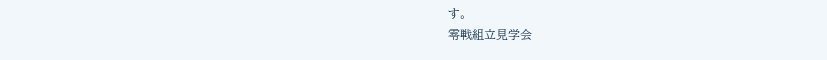す。
零戦組立見学会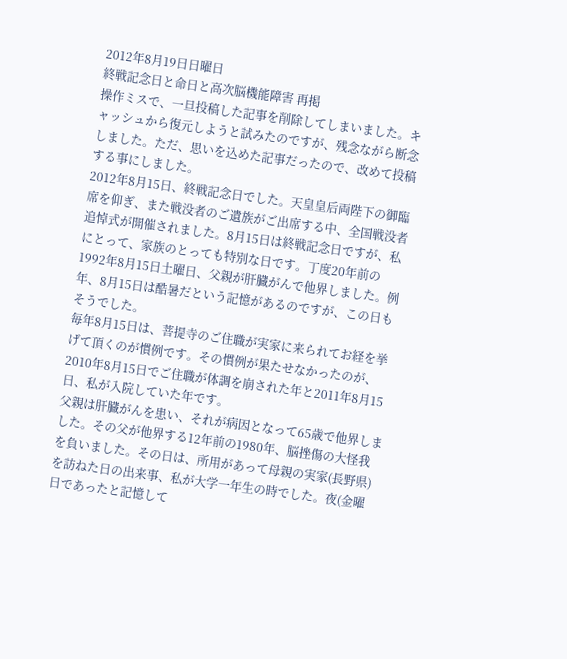2012年8月19日日曜日
終戦記念日と命日と高次脳機能障害 再掲
操作ミスで、一旦投稿した記事を削除してしまいました。キャッシュから復元しようと試みたのですが、残念ながら断念しました。ただ、思いを込めた記事だったので、改めて投稿する事にしました。
2012年8月15日、終戦記念日でした。天皇皇后両陛下の御臨席を仰ぎ、また戦没者のご遺族がご出席する中、全国戦没者追悼式が開催されました。8月15日は終戦記念日ですが、私にとって、家族のとっても特別な日です。丁度20年前の1992年8月15日土曜日、父親が肝臓がんで他界しました。例年、8月15日は酷暑だという記憶があるのですが、この日もそうでした。
毎年8月15日は、菩提寺のご住職が実家に来られてお経を挙げて頂くのが慣例です。その慣例が果たせなかったのが、2010年8月15日でご住職が体調を崩された年と2011年8月15日、私が入院していた年です。
父親は肝臓がんを患い、それが病因となって65歳で他界しました。その父が他界する12年前の1980年、脳挫傷の大怪我を負いました。その日は、所用があって母親の実家(長野県)を訪ねた日の出来事、私が大学一年生の時でした。夜(金曜日であったと記憶して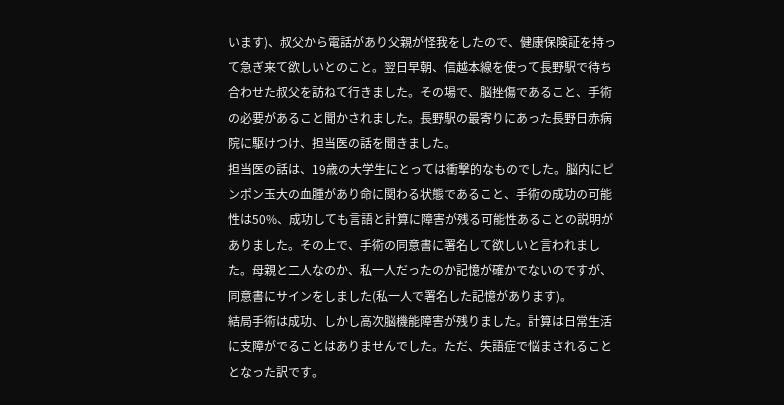います)、叔父から電話があり父親が怪我をしたので、健康保険証を持って急ぎ来て欲しいとのこと。翌日早朝、信越本線を使って長野駅で待ち合わせた叔父を訪ねて行きました。その場で、脳挫傷であること、手術の必要があること聞かされました。長野駅の最寄りにあった長野日赤病院に駆けつけ、担当医の話を聞きました。
担当医の話は、19歳の大学生にとっては衝撃的なものでした。脳内にピンポン玉大の血腫があり命に関わる状態であること、手術の成功の可能性は50%、成功しても言語と計算に障害が残る可能性あることの説明がありました。その上で、手術の同意書に署名して欲しいと言われました。母親と二人なのか、私一人だったのか記憶が確かでないのですが、同意書にサインをしました(私一人で署名した記憶があります)。
結局手術は成功、しかし高次脳機能障害が残りました。計算は日常生活に支障がでることはありませんでした。ただ、失語症で悩まされることとなった訳です。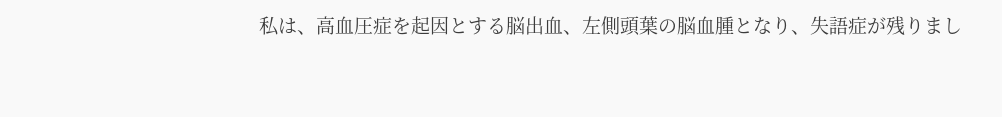私は、高血圧症を起因とする脳出血、左側頭葉の脳血腫となり、失語症が残りまし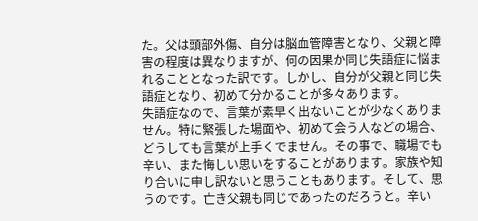た。父は頭部外傷、自分は脳血管障害となり、父親と障害の程度は異なりますが、何の因果か同じ失語症に悩まれることとなった訳です。しかし、自分が父親と同じ失語症となり、初めて分かることが多々あります。
失語症なので、言葉が素早く出ないことが少なくありません。特に緊張した場面や、初めて会う人などの場合、どうしても言葉が上手くでません。その事で、職場でも辛い、また悔しい思いをすることがあります。家族や知り合いに申し訳ないと思うこともあります。そして、思うのです。亡き父親も同じであったのだろうと。辛い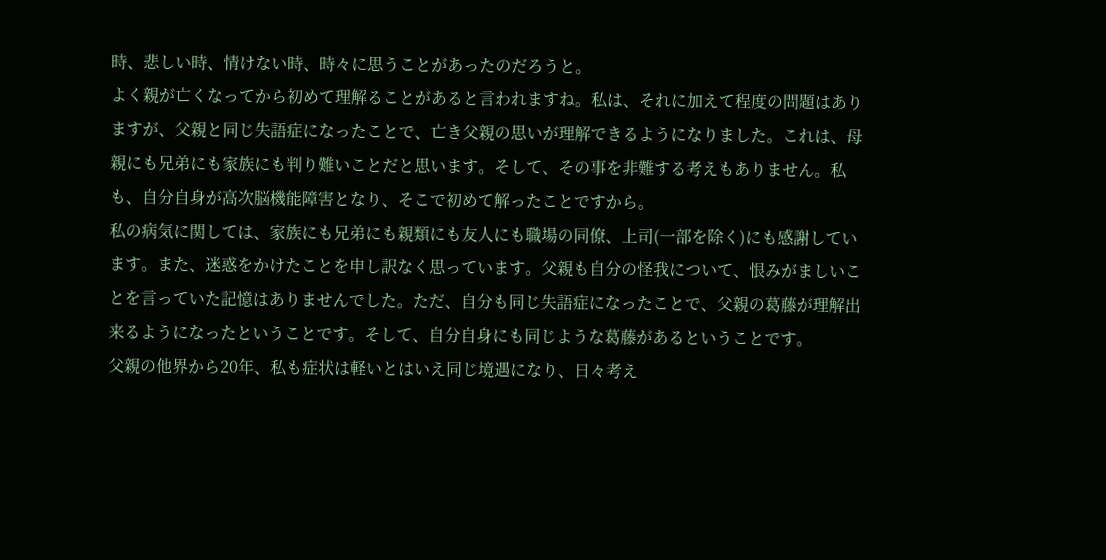時、悲しい時、情けない時、時々に思うことがあったのだろうと。
よく親が亡くなってから初めて理解ることがあると言われますね。私は、それに加えて程度の問題はありますが、父親と同じ失語症になったことで、亡き父親の思いが理解できるようになりました。これは、母親にも兄弟にも家族にも判り難いことだと思います。そして、その事を非難する考えもありません。私も、自分自身が高次脳機能障害となり、そこで初めて解ったことですから。
私の病気に関しては、家族にも兄弟にも親類にも友人にも職場の同僚、上司(一部を除く)にも感謝しています。また、迷惑をかけたことを申し訳なく思っています。父親も自分の怪我について、恨みがましいことを言っていた記憶はありませんでした。ただ、自分も同じ失語症になったことで、父親の葛藤が理解出来るようになったということです。そして、自分自身にも同じような葛藤があるということです。
父親の他界から20年、私も症状は軽いとはいえ同じ境遇になり、日々考え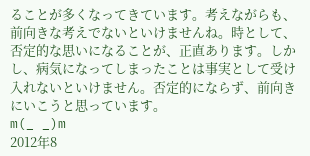ることが多くなってきています。考えながらも、前向きな考えでないといけませんね。時として、否定的な思いになることが、正直あります。しかし、病気になってしまったことは事実として受け入れないといけません。否定的にならず、前向きにいこうと思っています。
m(_ _)m
2012年8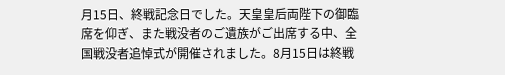月15日、終戦記念日でした。天皇皇后両陛下の御臨席を仰ぎ、また戦没者のご遺族がご出席する中、全国戦没者追悼式が開催されました。8月15日は終戦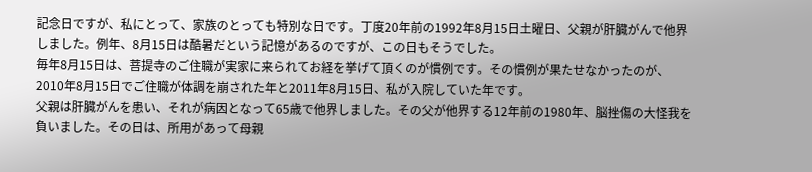記念日ですが、私にとって、家族のとっても特別な日です。丁度20年前の1992年8月15日土曜日、父親が肝臓がんで他界しました。例年、8月15日は酷暑だという記憶があるのですが、この日もそうでした。
毎年8月15日は、菩提寺のご住職が実家に来られてお経を挙げて頂くのが慣例です。その慣例が果たせなかったのが、2010年8月15日でご住職が体調を崩された年と2011年8月15日、私が入院していた年です。
父親は肝臓がんを患い、それが病因となって65歳で他界しました。その父が他界する12年前の1980年、脳挫傷の大怪我を負いました。その日は、所用があって母親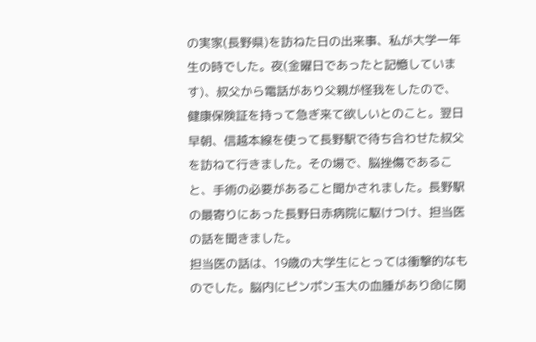の実家(長野県)を訪ねた日の出来事、私が大学一年生の時でした。夜(金曜日であったと記憶しています)、叔父から電話があり父親が怪我をしたので、健康保険証を持って急ぎ来て欲しいとのこと。翌日早朝、信越本線を使って長野駅で待ち合わせた叔父を訪ねて行きました。その場で、脳挫傷であること、手術の必要があること聞かされました。長野駅の最寄りにあった長野日赤病院に駆けつけ、担当医の話を聞きました。
担当医の話は、19歳の大学生にとっては衝撃的なものでした。脳内にピンポン玉大の血腫があり命に関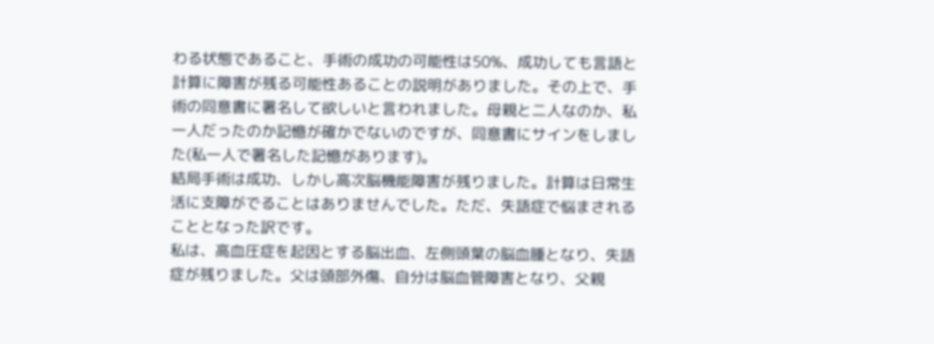わる状態であること、手術の成功の可能性は50%、成功しても言語と計算に障害が残る可能性あることの説明がありました。その上で、手術の同意書に署名して欲しいと言われました。母親と二人なのか、私一人だったのか記憶が確かでないのですが、同意書にサインをしました(私一人で署名した記憶があります)。
結局手術は成功、しかし高次脳機能障害が残りました。計算は日常生活に支障がでることはありませんでした。ただ、失語症で悩まされることとなった訳です。
私は、高血圧症を起因とする脳出血、左側頭葉の脳血腫となり、失語症が残りました。父は頭部外傷、自分は脳血管障害となり、父親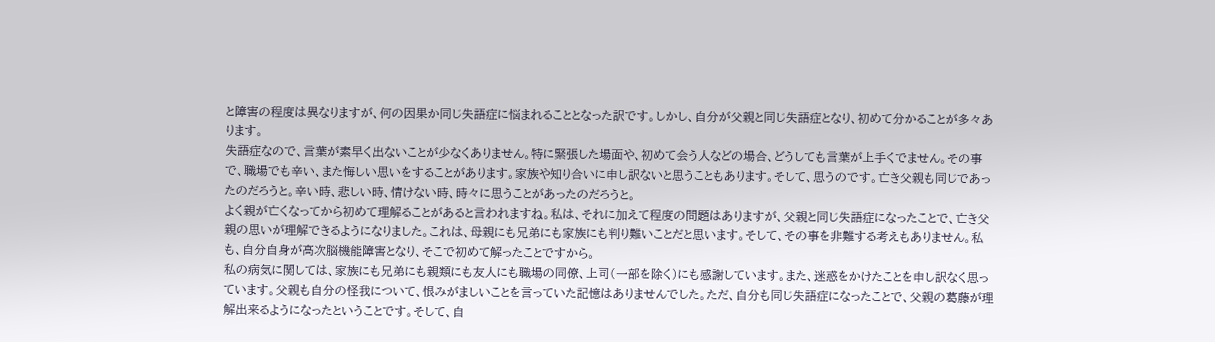と障害の程度は異なりますが、何の因果か同じ失語症に悩まれることとなった訳です。しかし、自分が父親と同じ失語症となり、初めて分かることが多々あります。
失語症なので、言葉が素早く出ないことが少なくありません。特に緊張した場面や、初めて会う人などの場合、どうしても言葉が上手くでません。その事で、職場でも辛い、また悔しい思いをすることがあります。家族や知り合いに申し訳ないと思うこともあります。そして、思うのです。亡き父親も同じであったのだろうと。辛い時、悲しい時、情けない時、時々に思うことがあったのだろうと。
よく親が亡くなってから初めて理解ることがあると言われますね。私は、それに加えて程度の問題はありますが、父親と同じ失語症になったことで、亡き父親の思いが理解できるようになりました。これは、母親にも兄弟にも家族にも判り難いことだと思います。そして、その事を非難する考えもありません。私も、自分自身が高次脳機能障害となり、そこで初めて解ったことですから。
私の病気に関しては、家族にも兄弟にも親類にも友人にも職場の同僚、上司(一部を除く)にも感謝しています。また、迷惑をかけたことを申し訳なく思っています。父親も自分の怪我について、恨みがましいことを言っていた記憶はありませんでした。ただ、自分も同じ失語症になったことで、父親の葛藤が理解出来るようになったということです。そして、自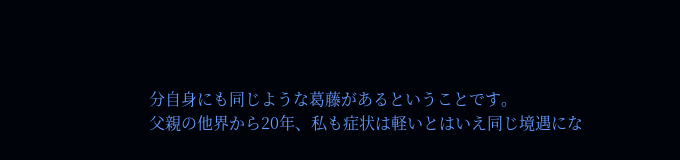分自身にも同じような葛藤があるということです。
父親の他界から20年、私も症状は軽いとはいえ同じ境遇にな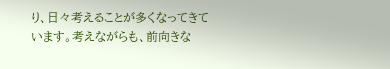り、日々考えることが多くなってきています。考えながらも、前向きな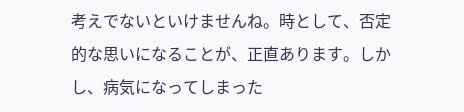考えでないといけませんね。時として、否定的な思いになることが、正直あります。しかし、病気になってしまった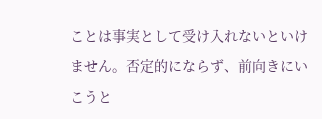ことは事実として受け入れないといけません。否定的にならず、前向きにいこうと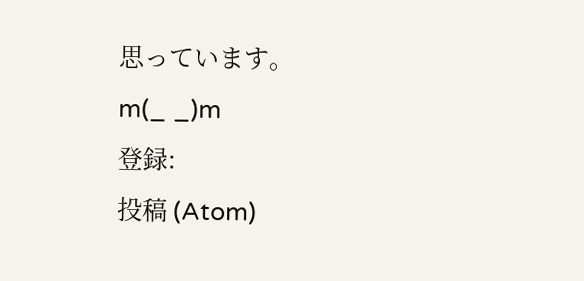思っています。
m(_ _)m
登録:
投稿 (Atom)